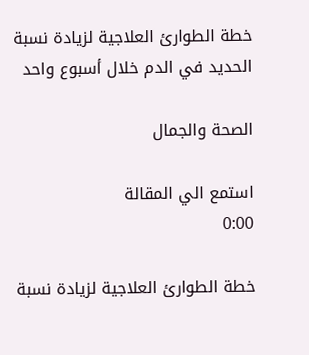خطة الطوارئ العلاجية لزيادة نسبة الحديد في الدم خلال أسبوع واحد

الصحة والجمال

استمع الي المقالة
0:00

خطة الطوارئ العلاجية لزيادة نسبة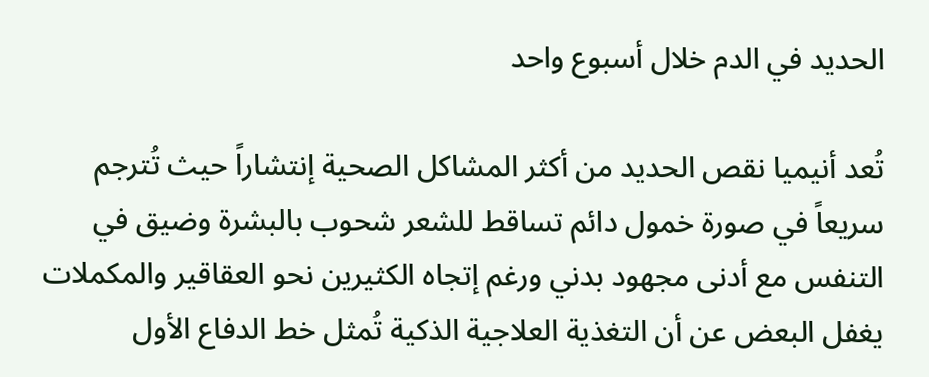الحديد في الدم خلال أسبوع واحد

تُعد أنيميا نقص الحديد من أكثر المشاكل الصحية إنتشاراً حيث تُترجم سريعاً في صورة خمول دائم تساقط للشعر شحوب بالبشرة وضيق في التنفس مع أدنى مجهود بدني ورغم إتجاه الكثيرين نحو العقاقير والمكملات يغفل البعض عن أن التغذية العلاجية الذكية تُمثل خط الدفاع الأول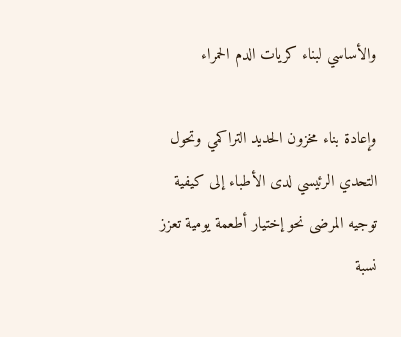والأساسي لبناء كريات الدم الحمراء

وإعادة بناء مخزون الحديد التراكمي وتحول التحدي الرئيسي لدى الأطباء إلى كيفية توجيه المرضى نحو إختيار أطعمة يومية تعزز نسبة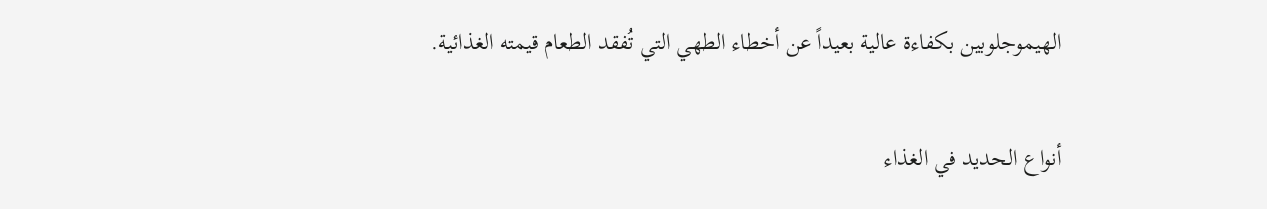الهيموجلوبين بكفاءة عالية بعيداً عن أخطاء الطهي التي تُفقد الطعام قيمته الغذائية.

أنواع الحديد في الغذاء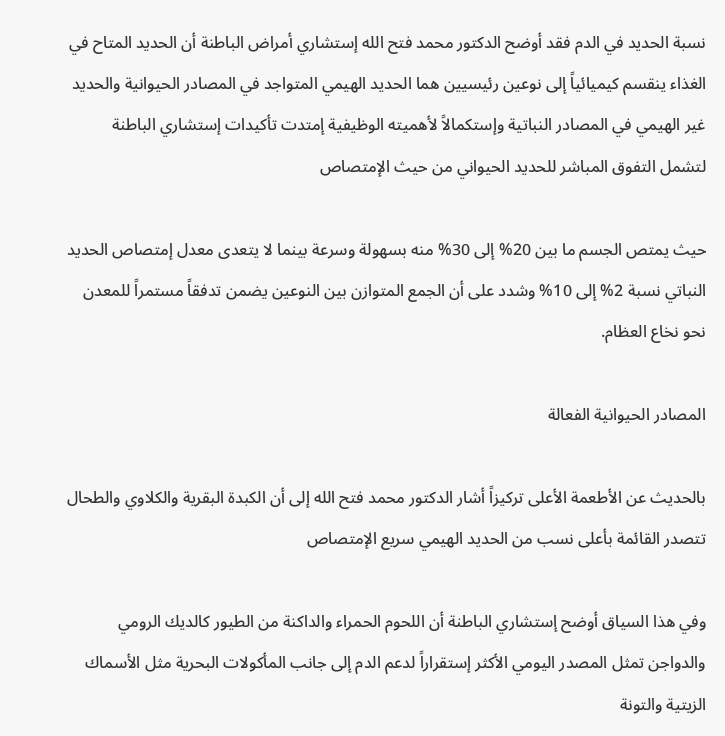نسبة الحديد في الدم فقد أوضح الدكتور محمد فتح الله إستشاري أمراض الباطنة أن الحديد المتاح في الغذاء ينقسم كيميائياً إلى نوعين رئيسيين هما الحديد الهيمي المتواجد في المصادر الحيوانية والحديد غير الهيمي في المصادر النباتية وإستكمالاً لأهميته الوظيفية إمتدت تأكيدات إستشاري الباطنة لتشمل التفوق المباشر للحديد الحيواني من حيث الإمتصاص

حيث يمتص الجسم ما بين 20% إلى 30% منه بسهولة وسرعة بينما لا يتعدى معدل إمتصاص الحديد النباتي نسبة 2% إلى 10% وشدد على أن الجمع المتوازن بين النوعين يضمن تدفقاً مستمراً للمعدن نحو نخاع العظام.

المصادر الحيوانية الفعالة

بالحديث عن الأطعمة الأعلى تركيزاً أشار الدكتور محمد فتح الله إلى أن الكبدة البقرية والكلاوي والطحال تتصدر القائمة بأعلى نسب من الحديد الهيمي سريع الإمتصاص

وفي هذا السياق أوضح إستشاري الباطنة أن اللحوم الحمراء والداكنة من الطيور كالديك الرومي والدواجن تمثل المصدر اليومي الأكثر إستقراراً لدعم الدم إلى جانب المأكولات البحرية مثل الأسماك الزيتية والتونة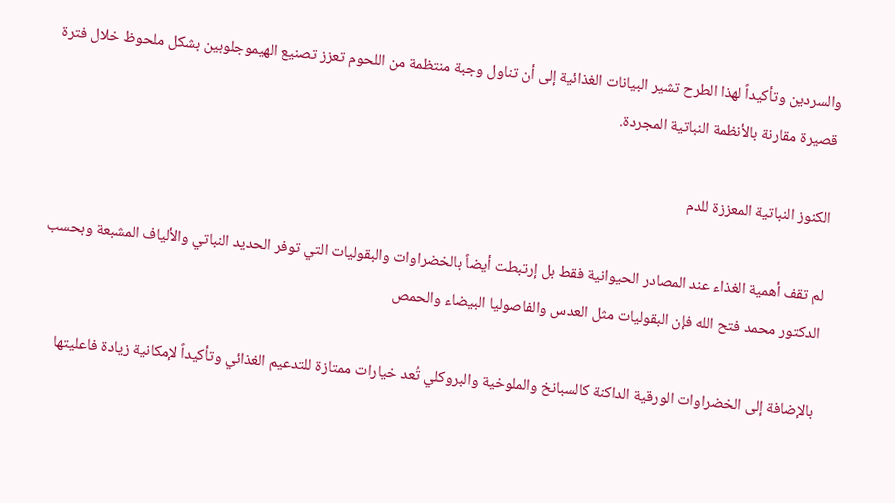والسردين وتأكيداً لهذا الطرح تشير البيانات الغذائية إلى أن تناول وجبة منتظمة من اللحوم تعزز تصنيع الهيموجلوبين بشكل ملحوظ خلال فترة قصيرة مقارنة بالأنظمة النباتية المجردة.

الكنوز النباتية المعززة للدم

لم تقف أهمية الغذاء عند المصادر الحيوانية فقط بل إرتبطت أيضاً بالخضراوات والبقوليات التي توفر الحديد النباتي والألياف المشبعة وبحسب الدكتور محمد فتح الله فإن البقوليات مثل العدس والفاصوليا البيضاء والحمص

بالإضافة إلى الخضراوات الورقية الداكنة كالسبانخ والملوخية والبروكلي تُعد خيارات ممتازة للتدعيم الغذائي وتأكيداً لإمكانية زيادة فاعليتها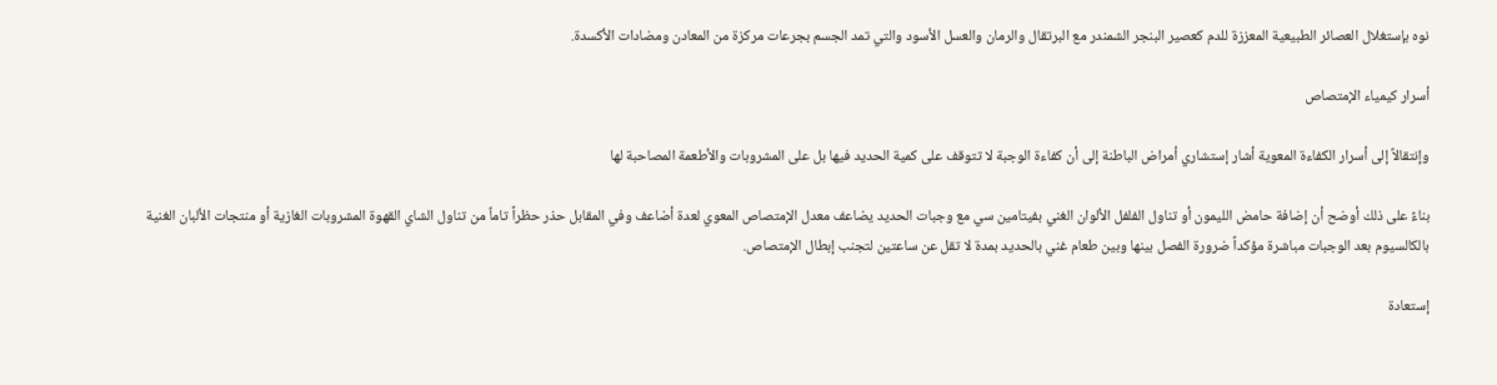نوه بإستغلال العصائر الطبيعية المعززة للدم كعصير البنجر الشمندر مع البرتقال والرمان والعسل الأسود والتي تمد الجسم بجرعات مركزة من المعادن ومضادات الأكسدة.

أسرار كيمياء الإمتصاص

وإنتقالاً إلى أسرار الكفاءة المعوية أشار إستشاري أمراض الباطنة إلى أن كفاءة الوجبة لا تتوقف على كمية الحديد فيها بل على المشروبات والأطعمة المصاحبة لها

بناءً على ذلك أوضح أن إضافة حامض الليمون أو تناول الفلفل الألوان الغني بفيتامين سي مع وجبات الحديد يضاعف معدل الإمتصاص المعوي لعدة أضاعف وفي المقابل حذر حظراً تاماً من تناول الشاي القهوة المشروبات الغازية أو منتجات الألبان الغنية بالكالسيوم بعد الوجبات مباشرة مؤكداً ضرورة الفصل بينها وبين طعام غني بالحديد بمدة لا تقل عن ساعتين لتجنب إبطال الإمتصاص.

إستعادة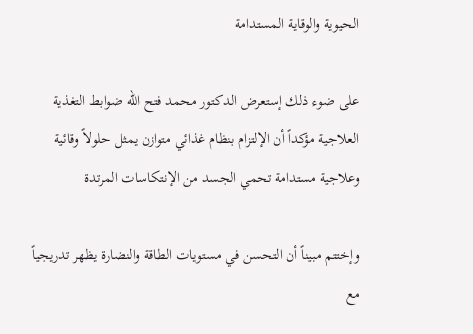الحيوية والوقاية المستدامة

على ضوء ذلك إستعرض الدكتور محمد فتح الله ضوابط التغذية العلاجية مؤكداً أن الإلتزام بنظام غذائي متوازن يمثل حلولاً وقائية وعلاجية مستدامة تحمي الجسد من الإنتكاسات المرتدة

وإختتم مبيناً أن التحسن في مستويات الطاقة والنضارة يظهر تدريجياً مع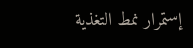إستمرار نمط التغذية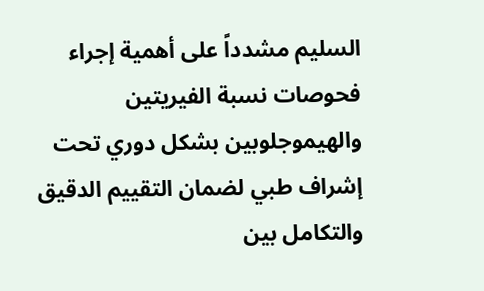السليم مشدداً على أهمية إجراء فحوصات نسبة الفيريتين والهيموجلوبين بشكل دوري تحت إشراف طبي لضمان التقييم الدقيق والتكامل بين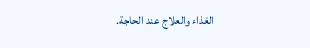الغذاء والعلاج عند الحاجة.